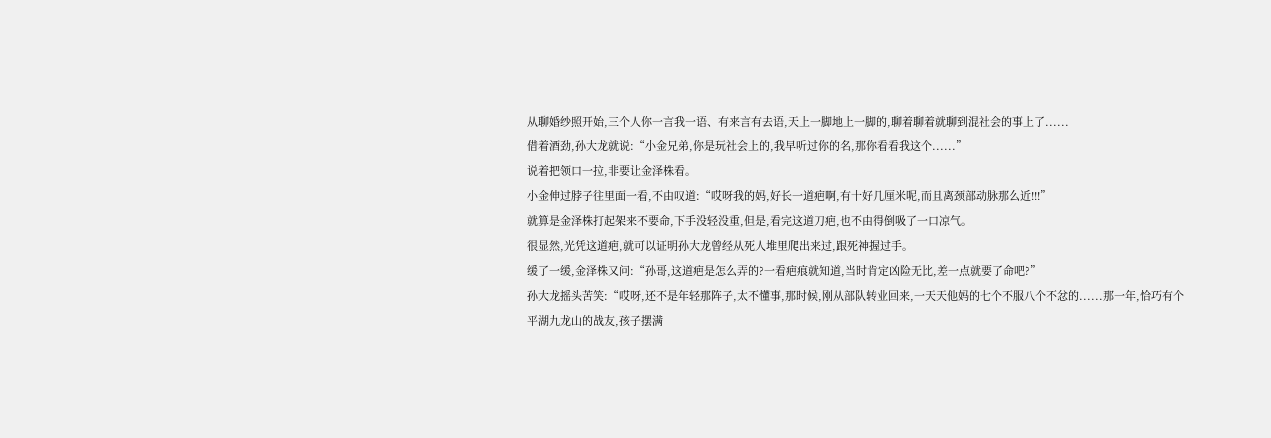从聊婚纱照开始,三个人你一言我一语、有来言有去语,天上一脚地上一脚的,聊着聊着就聊到混社会的事上了......
借着酒劲,孙大龙就说:“小金兄弟,你是玩社会上的,我早听过你的名,那你看看我这个......”
说着把领口一拉,非要让金泽株看。
小金伸过脖子往里面一看,不由叹道:“哎呀我的妈,好长一道疤啊,有十好几厘米呢,而且离颈部动脉那么近!!!”
就算是金泽株打起架来不要命,下手没轻没重,但是,看完这道刀疤,也不由得倒吸了一口凉气。
很显然,光凭这道疤,就可以证明孙大龙曾经从死人堆里爬出来过,跟死神握过手。
缓了一缓,金泽株又问:“孙哥,这道疤是怎么弄的?一看疤痕就知道,当时肯定凶险无比,差一点就要了命吧?”
孙大龙摇头苦笑:“哎呀,还不是年轻那阵子,太不懂事,那时候,刚从部队转业回来,一天天他妈的七个不服八个不忿的......那一年,恰巧有个平湖九龙山的战友,孩子摆满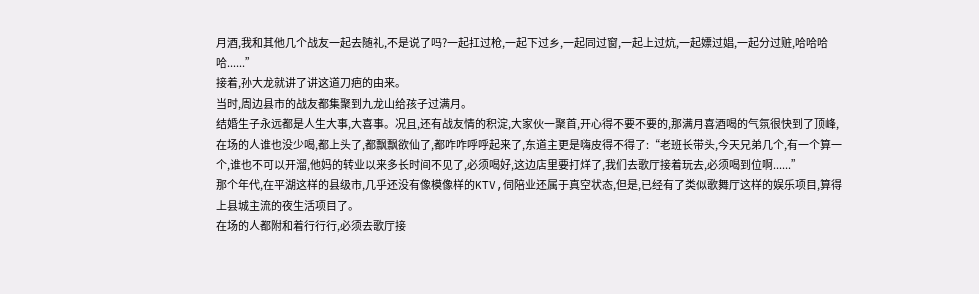月酒,我和其他几个战友一起去随礼,不是说了吗?一起扛过枪,一起下过乡,一起同过窗,一起上过炕,一起嫖过娼,一起分过赃,哈哈哈哈......”
接着,孙大龙就讲了讲这道刀疤的由来。
当时,周边县市的战友都集聚到九龙山给孩子过满月。
结婚生子永远都是人生大事,大喜事。况且,还有战友情的积淀,大家伙一聚首,开心得不要不要的,那满月喜酒喝的气氛很快到了顶峰,在场的人谁也没少喝,都上头了,都飘飘欲仙了,都咋咋呼呼起来了,东道主更是嗨皮得不得了:“老班长带头,今天兄弟几个,有一个算一个,谁也不可以开溜,他妈的转业以来多长时间不见了,必须喝好,这边店里要打烊了,我们去歌厅接着玩去,必须喝到位啊......”
那个年代,在平湖这样的县级市,几乎还没有像模像样的KTV,伺陪业还属于真空状态,但是,已经有了类似歌舞厅这样的娱乐项目,算得上县城主流的夜生活项目了。
在场的人都附和着行行行,必须去歌厅接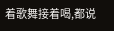着歌舞接着喝,都说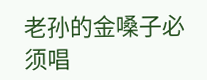老孙的金嗓子必须唱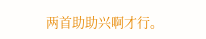两首助助兴啊才行。